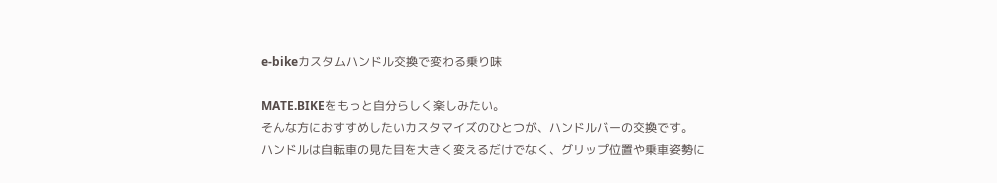e-bikeカスタムハンドル交換で変わる乗り味

MATE.BIKEをもっと自分らしく楽しみたい。
そんな方におすすめしたいカスタマイズのひとつが、ハンドルバーの交換です。
ハンドルは自転車の見た目を大きく変えるだけでなく、グリップ位置や乗車姿勢に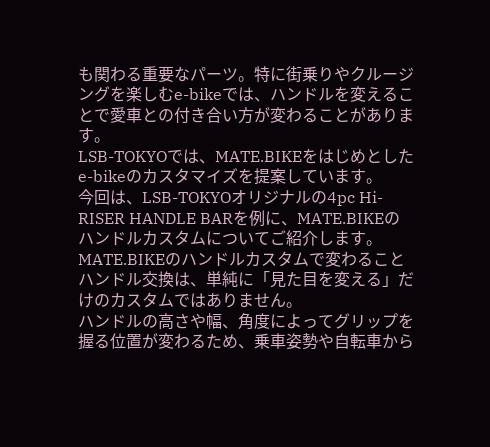も関わる重要なパーツ。特に街乗りやクルージングを楽しむe-bikeでは、ハンドルを変えることで愛車との付き合い方が変わることがあります。
LSB-TOKYOでは、MATE.BIKEをはじめとしたe-bikeのカスタマイズを提案しています。
今回は、LSB-TOKYOオリジナルの4pc Hi-RISER HANDLE BARを例に、MATE.BIKEのハンドルカスタムについてご紹介します。
MATE.BIKEのハンドルカスタムで変わること
ハンドル交換は、単純に「見た目を変える」だけのカスタムではありません。
ハンドルの高さや幅、角度によってグリップを握る位置が変わるため、乗車姿勢や自転車から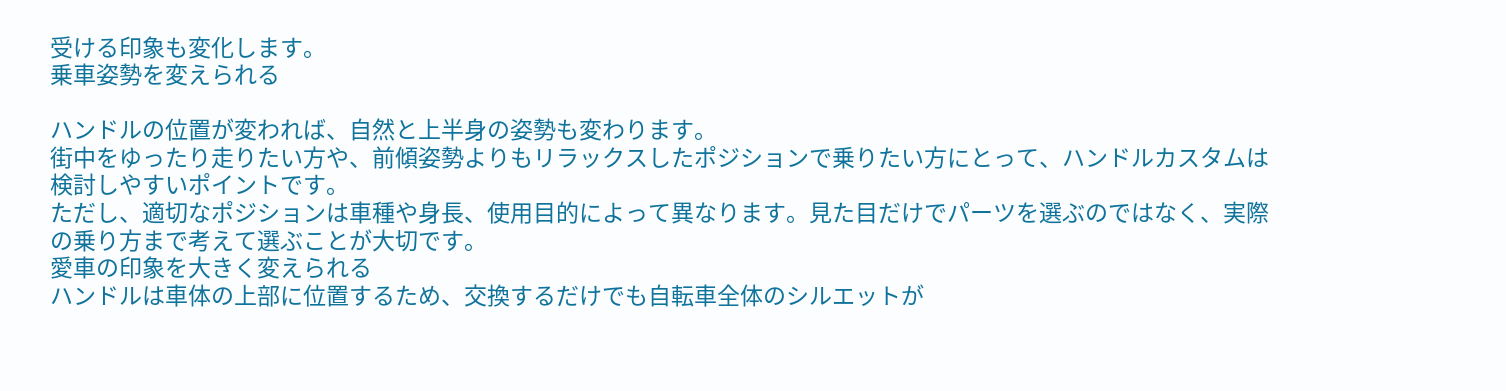受ける印象も変化します。
乗車姿勢を変えられる

ハンドルの位置が変われば、自然と上半身の姿勢も変わります。
街中をゆったり走りたい方や、前傾姿勢よりもリラックスしたポジションで乗りたい方にとって、ハンドルカスタムは検討しやすいポイントです。
ただし、適切なポジションは車種や身長、使用目的によって異なります。見た目だけでパーツを選ぶのではなく、実際の乗り方まで考えて選ぶことが大切です。
愛車の印象を大きく変えられる
ハンドルは車体の上部に位置するため、交換するだけでも自転車全体のシルエットが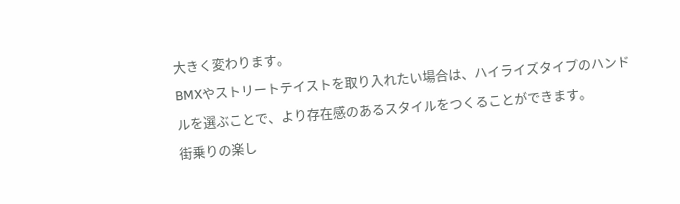大きく変わります。
BMXやストリートテイストを取り入れたい場合は、ハイライズタイプのハンドルを選ぶことで、より存在感のあるスタイルをつくることができます。
街乗りの楽し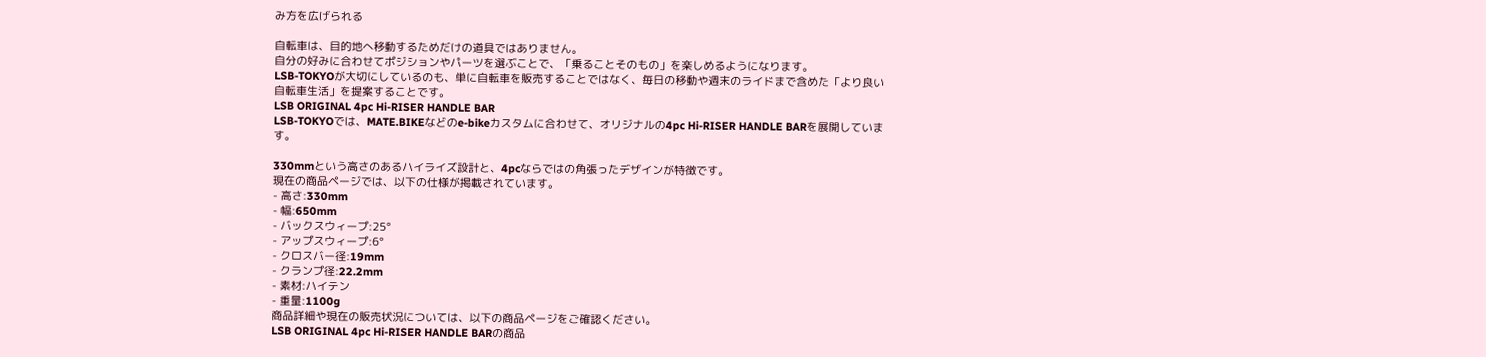み方を広げられる

自転車は、目的地へ移動するためだけの道具ではありません。
自分の好みに合わせてポジションやパーツを選ぶことで、「乗ることそのもの」を楽しめるようになります。
LSB-TOKYOが大切にしているのも、単に自転車を販売することではなく、毎日の移動や週末のライドまで含めた「より良い自転車生活」を提案することです。
LSB ORIGINAL 4pc Hi-RISER HANDLE BAR
LSB-TOKYOでは、MATE.BIKEなどのe-bikeカスタムに合わせて、オリジナルの4pc Hi-RISER HANDLE BARを展開しています。

330mmという高さのあるハイライズ設計と、4pcならではの角張ったデザインが特徴です。
現在の商品ページでは、以下の仕様が掲載されています。
- 高さ:330mm
- 幅:650mm
- バックスウィープ:25°
- アップスウィープ:6°
- クロスバー径:19mm
- クランプ径:22.2mm
- 素材:ハイテン
- 重量:1100g
商品詳細や現在の販売状況については、以下の商品ページをご確認ください。
LSB ORIGINAL 4pc Hi-RISER HANDLE BARの商品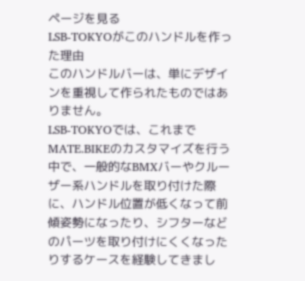ページを見る
LSB-TOKYOがこのハンドルを作った理由
このハンドルバーは、単にデザインを重視して作られたものではありません。
LSB-TOKYOでは、これまでMATE.BIKEのカスタマイズを行う中で、一般的なBMXバーやクルーザー系ハンドルを取り付けた際に、ハンドル位置が低くなって前傾姿勢になったり、シフターなどのパーツを取り付けにくくなったりするケースを経験してきまし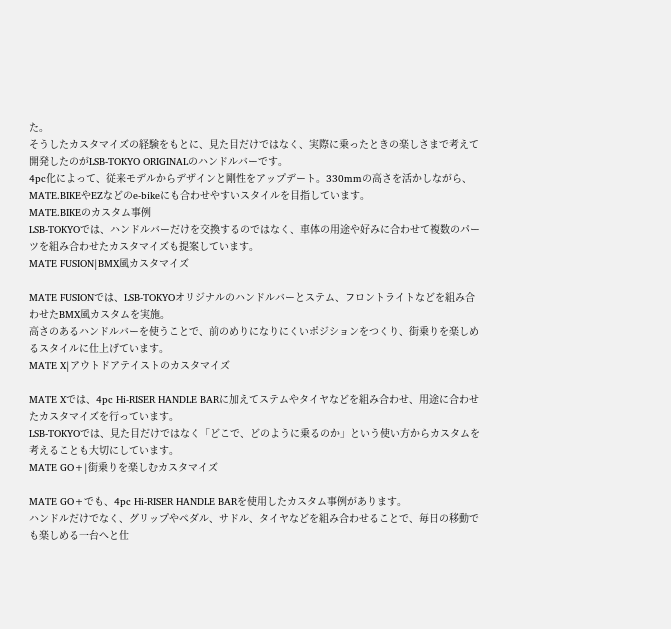た。
そうしたカスタマイズの経験をもとに、見た目だけではなく、実際に乗ったときの楽しさまで考えて開発したのがLSB-TOKYO ORIGINALのハンドルバーです。
4pc化によって、従来モデルからデザインと剛性をアップデート。330mmの高さを活かしながら、MATE.BIKEやEZなどのe-bikeにも合わせやすいスタイルを目指しています。
MATE.BIKEのカスタム事例
LSB-TOKYOでは、ハンドルバーだけを交換するのではなく、車体の用途や好みに合わせて複数のパーツを組み合わせたカスタマイズも提案しています。
MATE FUSION|BMX風カスタマイズ

MATE FUSIONでは、LSB-TOKYOオリジナルのハンドルバーとステム、フロントライトなどを組み合わせたBMX風カスタムを実施。
高さのあるハンドルバーを使うことで、前のめりになりにくいポジションをつくり、街乗りを楽しめるスタイルに仕上げています。
MATE X|アウトドアテイストのカスタマイズ

MATE Xでは、4pc Hi-RISER HANDLE BARに加えてステムやタイヤなどを組み合わせ、用途に合わせたカスタマイズを行っています。
LSB-TOKYOでは、見た目だけではなく「どこで、どのように乗るのか」という使い方からカスタムを考えることも大切にしています。
MATE GO+|街乗りを楽しむカスタマイズ

MATE GO+でも、4pc Hi-RISER HANDLE BARを使用したカスタム事例があります。
ハンドルだけでなく、グリップやペダル、サドル、タイヤなどを組み合わせることで、毎日の移動でも楽しめる一台へと仕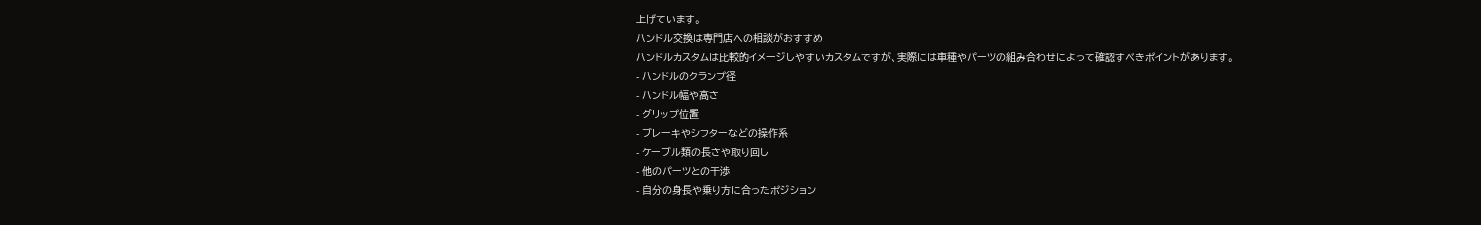上げています。
ハンドル交換は専門店への相談がおすすめ
ハンドルカスタムは比較的イメージしやすいカスタムですが、実際には車種やパーツの組み合わせによって確認すべきポイントがあります。
- ハンドルのクランプ径
- ハンドル幅や高さ
- グリップ位置
- ブレーキやシフターなどの操作系
- ケーブル類の長さや取り回し
- 他のパーツとの干渉
- 自分の身長や乗り方に合ったポジション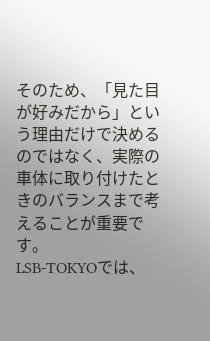そのため、「見た目が好みだから」という理由だけで決めるのではなく、実際の車体に取り付けたときのバランスまで考えることが重要です。
LSB-TOKYOでは、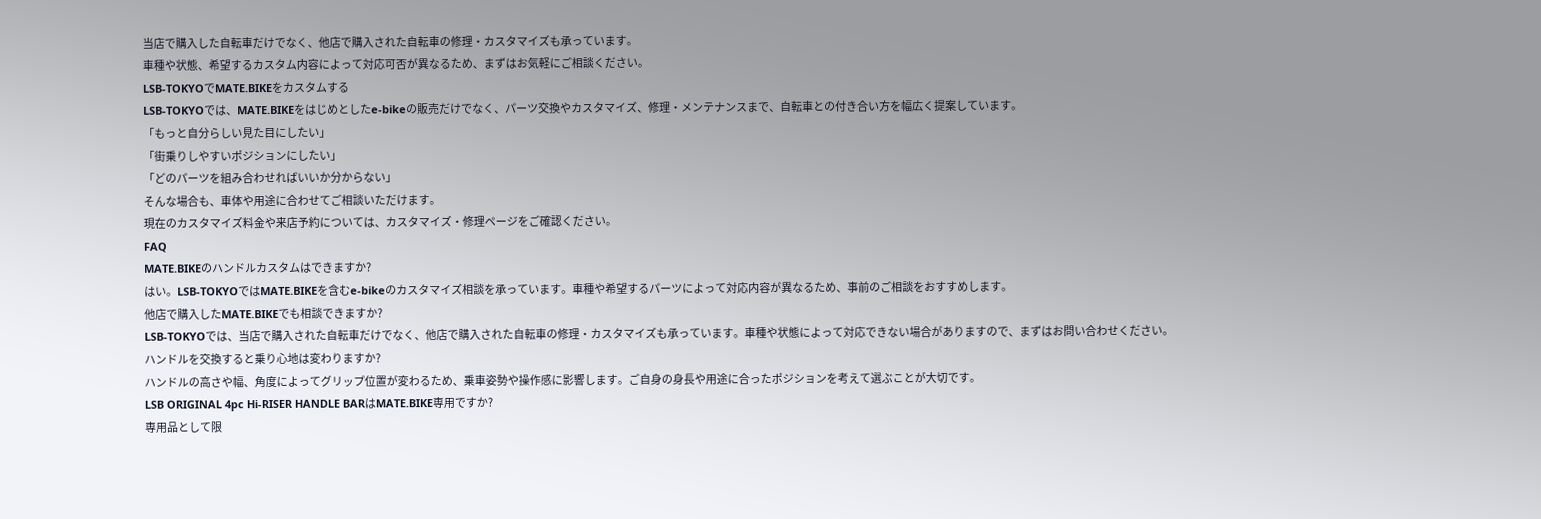当店で購入した自転車だけでなく、他店で購入された自転車の修理・カスタマイズも承っています。
車種や状態、希望するカスタム内容によって対応可否が異なるため、まずはお気軽にご相談ください。
LSB-TOKYOでMATE.BIKEをカスタムする
LSB-TOKYOでは、MATE.BIKEをはじめとしたe-bikeの販売だけでなく、パーツ交換やカスタマイズ、修理・メンテナンスまで、自転車との付き合い方を幅広く提案しています。
「もっと自分らしい見た目にしたい」
「街乗りしやすいポジションにしたい」
「どのパーツを組み合わせればいいか分からない」
そんな場合も、車体や用途に合わせてご相談いただけます。
現在のカスタマイズ料金や来店予約については、カスタマイズ・修理ページをご確認ください。
FAQ
MATE.BIKEのハンドルカスタムはできますか?
はい。LSB-TOKYOではMATE.BIKEを含むe-bikeのカスタマイズ相談を承っています。車種や希望するパーツによって対応内容が異なるため、事前のご相談をおすすめします。
他店で購入したMATE.BIKEでも相談できますか?
LSB-TOKYOでは、当店で購入された自転車だけでなく、他店で購入された自転車の修理・カスタマイズも承っています。車種や状態によって対応できない場合がありますので、まずはお問い合わせください。
ハンドルを交換すると乗り心地は変わりますか?
ハンドルの高さや幅、角度によってグリップ位置が変わるため、乗車姿勢や操作感に影響します。ご自身の身長や用途に合ったポジションを考えて選ぶことが大切です。
LSB ORIGINAL 4pc Hi-RISER HANDLE BARはMATE.BIKE専用ですか?
専用品として限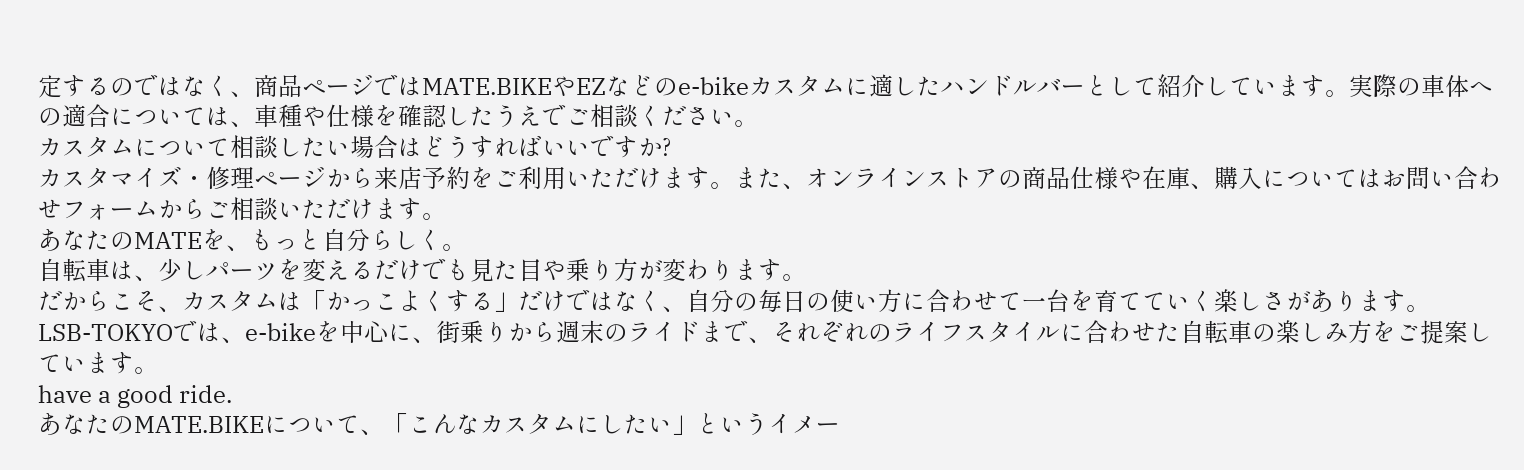定するのではなく、商品ページではMATE.BIKEやEZなどのe-bikeカスタムに適したハンドルバーとして紹介しています。実際の車体への適合については、車種や仕様を確認したうえでご相談ください。
カスタムについて相談したい場合はどうすればいいですか?
カスタマイズ・修理ページから来店予約をご利用いただけます。また、オンラインストアの商品仕様や在庫、購入についてはお問い合わせフォームからご相談いただけます。
あなたのMATEを、もっと自分らしく。
自転車は、少しパーツを変えるだけでも見た目や乗り方が変わります。
だからこそ、カスタムは「かっこよくする」だけではなく、自分の毎日の使い方に合わせて一台を育てていく楽しさがあります。
LSB-TOKYOでは、e-bikeを中心に、街乗りから週末のライドまで、それぞれのライフスタイルに合わせた自転車の楽しみ方をご提案しています。
have a good ride.
あなたのMATE.BIKEについて、「こんなカスタムにしたい」というイメー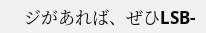ジがあれば、ぜひLSB-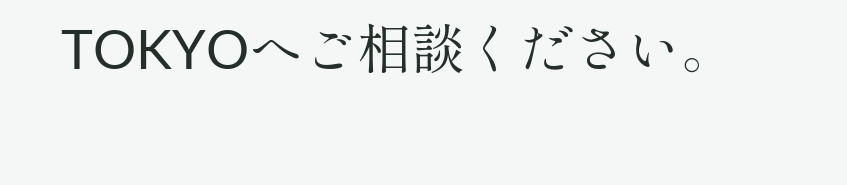TOKYOへご相談ください。